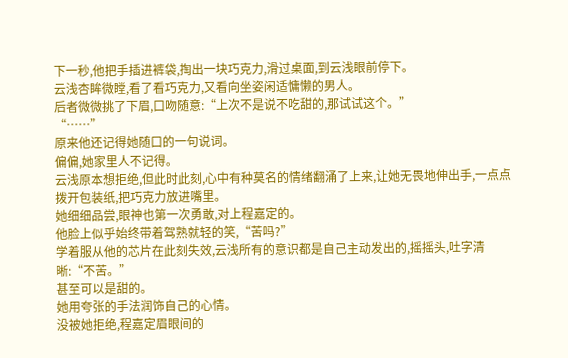下一秒,他把手插进裤袋,掏出一块巧克力,滑过桌面,到云浅眼前停下。
云浅杏眸微瞠,看了看巧克力,又看向坐姿闲适慵懒的男人。
后者微微挑了下眉,口吻随意:“上次不是说不吃甜的,那试试这个。”
“……”
原来他还记得她随口的一句说词。
偏偏,她家里人不记得。
云浅原本想拒绝,但此时此刻,心中有种莫名的情绪翻涌了上来,让她无畏地伸出手,一点点拨开包装纸,把巧克力放进嘴里。
她细细品尝,眼神也第一次勇敢,对上程嘉定的。
他脸上似乎始终带着驾熟就轻的笑,“苦吗?”
学着服从他的芯片在此刻失效,云浅所有的意识都是自己主动发出的,摇摇头,吐字清晰:“不苦。”
甚至可以是甜的。
她用夸张的手法润饰自己的心情。
没被她拒绝,程嘉定眉眼间的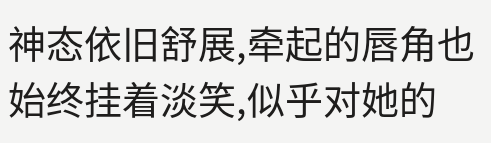神态依旧舒展,牵起的唇角也始终挂着淡笑,似乎对她的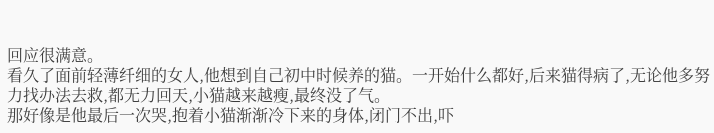回应很满意。
看久了面前轻薄纤细的女人,他想到自己初中时候养的猫。一开始什么都好,后来猫得病了,无论他多努力找办法去救,都无力回天,小猫越来越瘦,最终没了气。
那好像是他最后一次哭,抱着小猫渐渐冷下来的身体,闭门不出,吓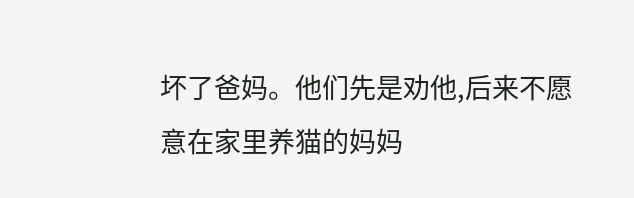坏了爸妈。他们先是劝他,后来不愿意在家里养猫的妈妈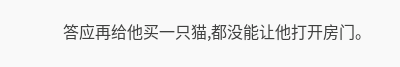答应再给他买一只猫,都没能让他打开房门。